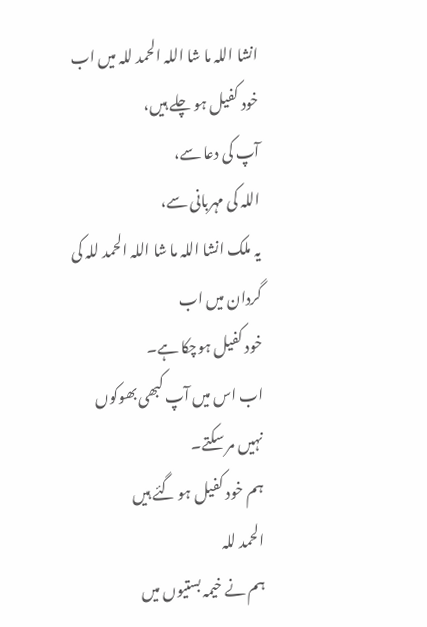انشا اللہ ما شا اللہ الحمد للہ میں اب
خود کفیل ہو چلے ہیں،
آپ کی دعا سے،
اللہ کی مہربانی سے،
یہ ملک انشا اللہ ما شا اللہ الحمد للہ کی گردان میں اب
خود کفیل ہوچکا ہے۔
اب اس میں آپ کبھی بھوکوں نہیں مر سکتے۔
ہم خود کفیل ہو گئے ہیں
الحمد للہ
ہم نے خیمہ بستیوں میں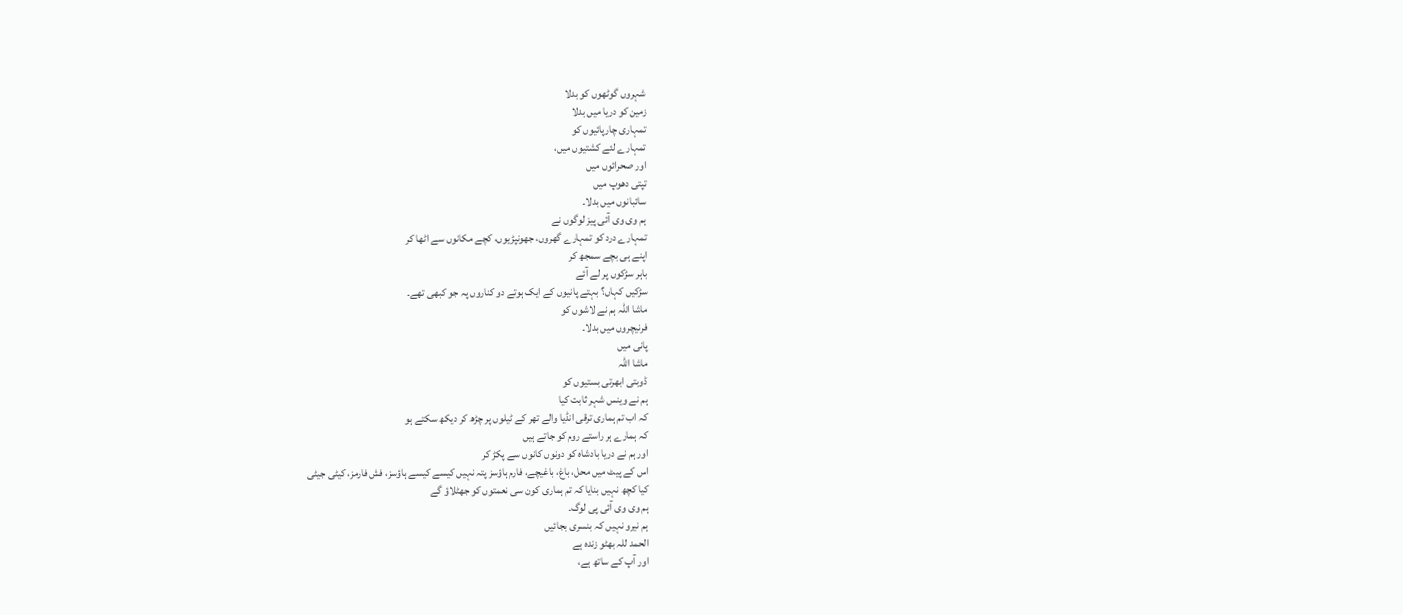شہروں گوٹھوں کو بدلا
زمین کو دریا میں بدلا
تمہاری چارپائیوں کو
تمہارے لئے کشتیوں میں،
اور صحرائوں میں
تپتی دھوپ میں
سائبانوں میں بدلا۔
ہم وی وی آئی پیز لوگوں نے
تمہارے درد کو تمہارے گھروں، جھونپڑیوں، کچے مکانوں سے اٹھا کر
اپنے ہی بچے سمجھ کر
باہر سڑکوں پر لے آئے
سڑکیں کہاں؟ بہتے پانیوں کے ایک ہوتے دو کناروں پہ جو کبھی تھے۔
ماشا اللہ ہم نے لاشوں کو
فرنیچروں میں بدلا۔
پانی میں
ماشا اللہ
ڈوبتی ابھرتی بستیوں کو
ہم نے وینس شہر ثابت کیا
کہ اب تم ہماری ترقی انڈیا والے تھر کے ٹیلوں پر چڑھ کر دیکھ سکتے ہو
کہ ہمارے ہر راستے روم کو جاتے ہیں
اور ہم نے دریا بادشاہ کو دونوں کانوں سے پکڑ کر
اس کے پیٹ میں محل، باغ، باغیچے، فارم ہاؤسز پتہ نہیں کیسے کیسے ہاؤسز، فش فارمز، کیٹی جیٹی
کیا کچھ نہیں بنایا کہ تم ہماری کون سی نعمتوں کو جھٹلاؤ گے
ہم وی وی آئی پی لوگ۔
ہم نیرو نہیں کہ بنسری بجائیں
الحمد للہ بھٹو زندہ ہے
اور آپ کے ساتھ ہے،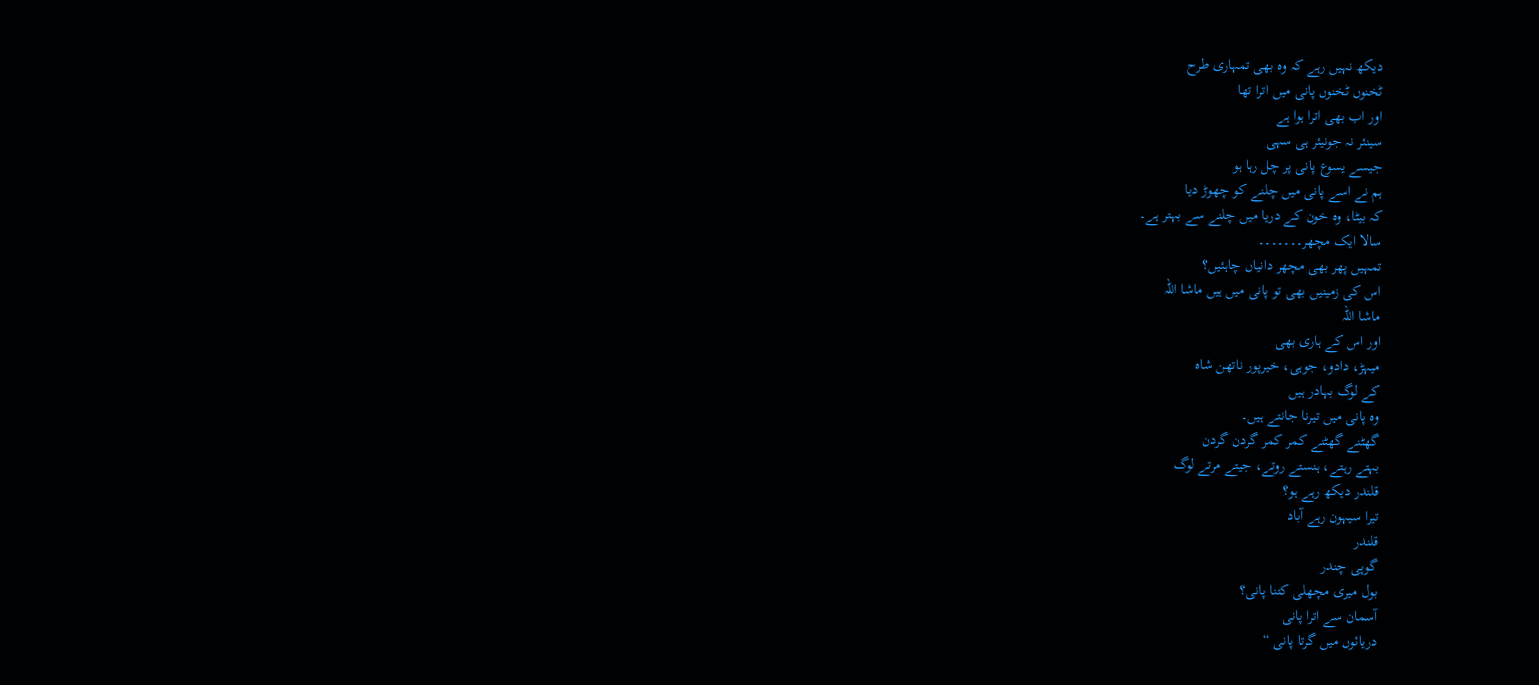دیکھ نہیں رہے کہ وہ بھی تمہاری طرح
ٹخنوں ٹخنوں پانی میں اترا تھا
اور اب بھی اترا ہوا ہے
سینئر نہ جونیئر ہی سہی
جیسے یسوع پانی پر چل رہا ہو
ہم نے اسے پانی میں چلنے کو چھوڑ دیا
کہ بیٹا، وہ خون کے دریا میں چلنے سے بہتر ہے۔
سالا ایک مچھر۔۔۔۔۔۔۔
تمہیں پھر بھی مچھر دانیاں چاہئیں؟
اس کی زمینیں بھی تو پانی میں ہیں ماشا اللہ
ماشا اللہ
اور اس کے ہاری بھی
میہڑ، دادو، جوہی، خیرپور ناتھن شاہ
کے لوگ بہادر ہیں
وہ پانی میں تیرنا جانتے ہیں۔
گھٹنے گھٹنے کمر کمر گردن گردن
بہتے رہتے، ہنستے روتے، جیتے مرتے لوگ
قلندر دیکھ رہے ہو؟
تیرا سیہون رہے آباد
قلندر
گوپی چندر
بول میری مچھلی کتنا پانی؟
آسمان سے اترا پانی
دریائوں میں گرتا پانی “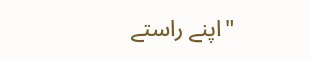"اپنے راستے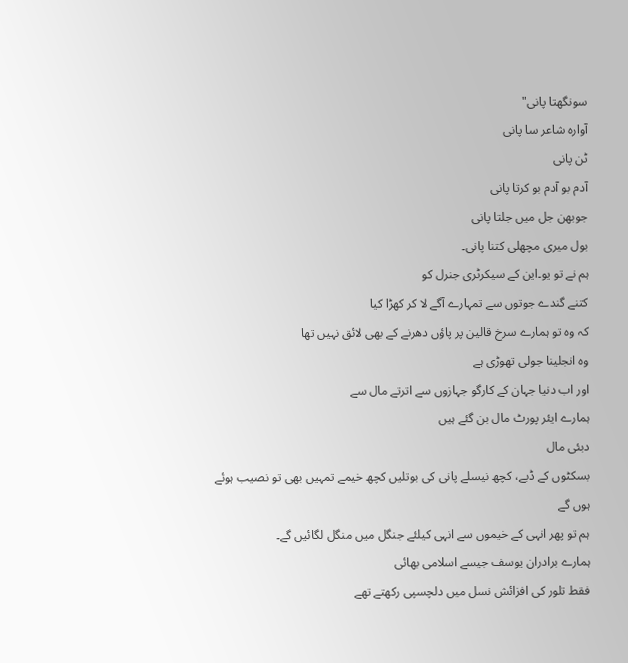سونگھتا پانی"
آوارہ شاعر سا پانی
ٹن پانی
آدم بو آدم بو کرتا پانی
جوبھن جل میں جلتا پانی
بول میری مچھلی کتنا پانی۔
ہم نے تو یو۔این کے سیکرٹری جنرل کو
کتنے گندے جوتوں سے تمہارے آگے لا کر کھڑا کیا
کہ وہ تو ہمارے سرخ قالین پر پاؤں دھرنے کے بھی لائق نہیں تھا
وہ انجلینا جولی تھوڑی ہے
اور اب دنیا جہان کے کارگو جہازوں سے اترتے مال سے
ہمارے ایئر پورٹ مال بن گئے ہیں
دبئی مال
بسکٹوں کے ڈبے، کچھ نیسلے پانی کی بوتلیں کچھ خیمے تمہیں بھی تو نصیب ہوئے ہوں گے
ہم تو پھر انہی کے خیموں سے انہی کیلئے جنگل میں منگل لگائیں گے۔
ہمارے برادران یوسف جیسے اسلامی بھائی
فقط تلور کی افزائش نسل میں دلچسپی رکھتے تھے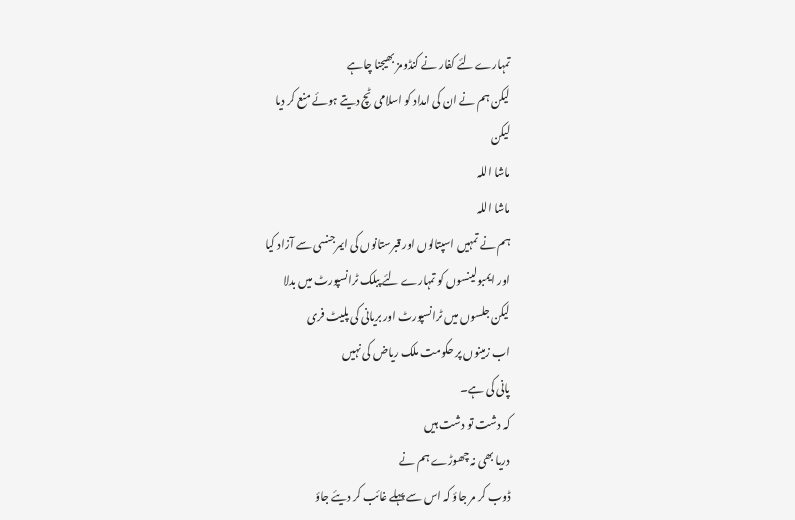تمہارے لئے کفار نے کنڈومز بھیجنا چاہے
لیکن ہم نے ان کی امداد کو اسلامی ٹچ دیتے ہوئے منع کر دیا
لیکن
ماشا اللہ
ماشا اللہ
ہم نے تمہیں اسپتالوں اور قبرستانوں کی ایمرجنسی سے آزاد کیا
اور ایمبولینسوں کو تمہارے لئے پبلک ٹرانسپورٹ میں بدلا
لیکن جلسوں میں ٹرانسپورٹ اور بریانی کی پلیٹ فری
اب زمینوں پر حکومت ملک ریاض کی نہیں
پانی کی ہے۔
کہ دشت تو دشت ہیں
دریا بھی نہ چھوڑے ہم نے
ڈوب کر مر جاؤ کہ اس سے پہلے غائب کر دیئے جاؤ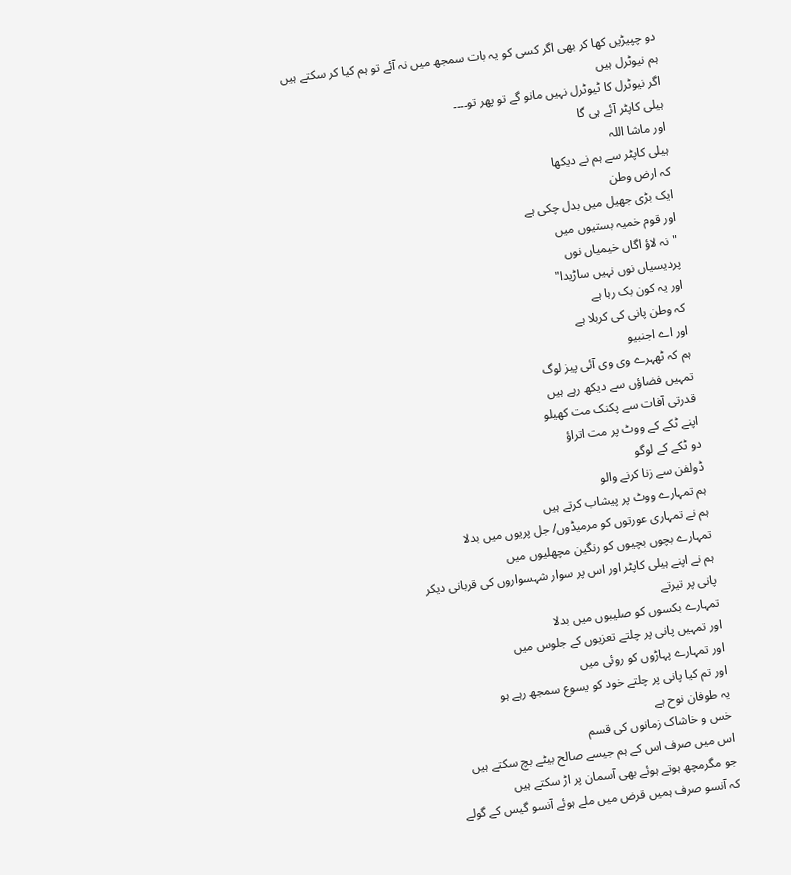دو چپیڑیں کھا کر بھی اگر کسی کو یہ بات سمجھ میں نہ آئے تو ہم کیا کر سکتے ہیں
ہم نیوٹرل ہیں
اگر نیوٹرل کا ٹیوٹرل نہیں مانو گے تو پھر تو۔۔۔۔
ہیلی کاپٹر آئے ہی گا
اور ماشا اللہ
ہیلی کاپٹر سے ہم نے دیکھا
کہ ارض وطن
ایک بڑی جھیل میں بدل چکی ہے
اور قوم خمیہ بستیوں میں
"نہ لاؤ اگاں خیمیاں نوں
پردیسیاں نوں نہیں ساڑیدا"
اور یہ کون بک رہا ہے
کہ وطن پانی کی کربلا ہے
اور اے اجنبیو
ہم کہ ٹھہرے وی وی آئی پیز لوگ
تمہیں فضاؤں سے دیکھ رہے ہیں
قدرتی آفات سے پکنک مت کھیلو
اپنے ٹکے کے ووٹ پر مت اتراؤ
دو ٹکے کے لوگو
ڈولفن سے زنا کرنے والو
ہم تمہارے ووٹ پر پیشاب کرتے ہیں
ہم نے تمہاری عورتوں کو مرمیڈوں/ جل پریوں میں بدلا
تمہارے بچوں بچیوں کو رنگین مچھلیوں میں
ہم نے اپنے ہیلی کاپٹر اور اس پر سوار شہسواروں کی قربانی دیکر
پانی پر تیرتے
تمہارے بکسوں کو صلیبوں میں بدلا
اور تمہیں پانی پر چلتے تعزیوں کے جلوس میں
اور تمہارے پہاڑوں کو روئی میں
اور تم کیا پانی پر چلتے خود کو یسوع سمجھ رہے ہو
یہ طوفان نوح ہے
خس و خاشاک زمانوں کی قسم
اس میں صرف اس کے ہم جیسے صالح بیٹے بچ سکتے ہیں
جو مگرمچھ ہوتے ہوئے بھی آسمان پر اڑ سکتے ہیں
کہ آنسو صرف ہمیں قرض میں ملے ہوئے آنسو گیس کے گولے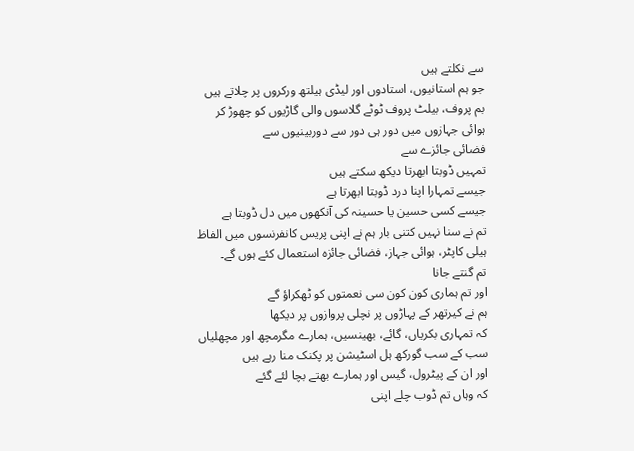سے نکلتے ہیں
جو ہم استانیوں، استادوں اور لیڈی ہیلتھ ورکروں پر چلاتے ہیں
بم پروف، بیلٹ پروف ٹوٹے گلاسوں والی گاڑیوں کو چھوڑ کر
ہوائی جہازوں میں دور ہی دور سے دوربینیوں سے
فضائی جائزے سے
تمہیں ڈوبتا ابھرتا دیکھ سکتے ہیں
جیسے تمہارا اپنا درد ڈوبتا ابھرتا ہے
جیسے کسی حسین یا حسینہ کی آنکھوں میں دل ڈوبتا ہے
تم نے سنا نہیں کتنی بار ہم نے اپنی پریس کانفرنسوں میں الفاظ
ہیلی کاپٹر، ہوائی جہاز، فضائی جائزہ استعمال کئے ہوں گے۔
تم گنتے جانا
اور تم ہماری کون کون سی نعمتوں کو ٹھکراؤ گے
ہم نے کیرتھر کے پہاڑوں پر نچلی پروازوں پر دیکھا
کہ تمہاری بکریاں، گائے، بھینسیں، ہمارے مگرمچھ اور مچھلیاں
سب کے سب گورکھ ہل اسٹیشن پر پکنک منا رہے ہیں
اور ان کے پیٹرول، گیس اور ہمارے بھتے بچا لئے گئے
کہ وہاں تم ڈوب چلے اپنی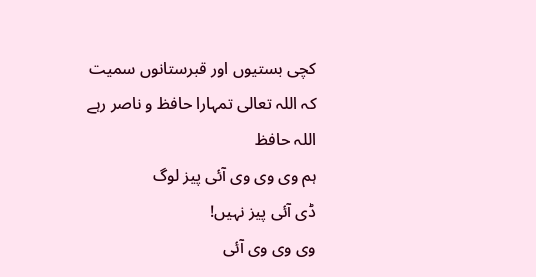کچی بستیوں اور قبرستانوں سمیت
کہ اللہ تعالی تمہارا حافظ و ناصر رہے
اللہ حافظ
ہم وی وی وی آئی پیز لوگ
ڈی آئی پیز نہیں!
وی وی وی آئی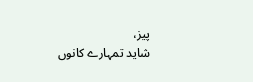پیز،
شاید تمہارے کانوں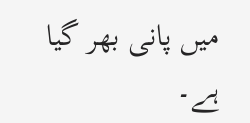میں پانی بھر گیا ہے۔